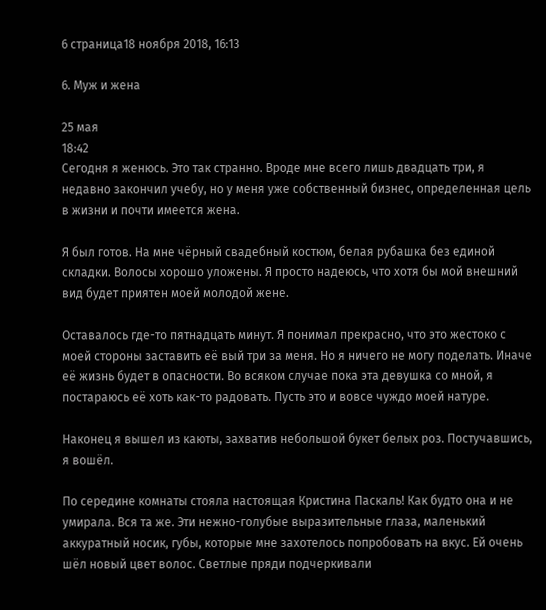6 страница18 ноября 2018, 16:13

6. Муж и жена

25 мая
18:42
Сегодня я женюсь. Это так странно. Вроде мне всего лишь двадцать три, я недавно закончил учебу, но у меня уже собственный бизнес, определенная цель в жизни и почти имеется жена.

Я был готов. На мне чёрный свадебный костюм, белая рубашка без единой складки. Волосы хорошо уложены. Я просто надеюсь, что хотя бы мой внешний вид будет приятен моей молодой жене.

Оставалось где-то пятнадцать минут. Я понимал прекрасно, что это жестоко с моей стороны заставить её вый три за меня. Но я ничего не могу поделать. Иначе её жизнь будет в опасности. Во всяком случае пока эта девушка со мной, я постараюсь её хоть как-то радовать. Пусть это и вовсе чуждо моей натуре.

Наконец я вышел из каюты, захватив небольшой букет белых роз. Постучавшись, я вошёл.

По середине комнаты стояла настоящая Кристина Паскаль! Как будто она и не умирала. Вся та же. Эти нежно-голубые выразительные глаза, маленький аккуратный носик, губы, которые мне захотелось попробовать на вкус. Ей очень шёл новый цвет волос. Светлые пряди подчеркивали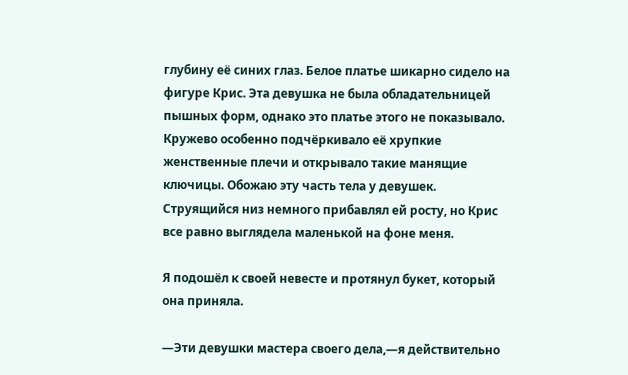глубину её синих глаз. Белое платье шикарно сидело на фигуре Крис. Эта девушка не была обладательницей пышных форм, однако это платье этого не показывало. Кружево особенно подчёркивало её хрупкие женственные плечи и открывало такие манящие ключицы. Обожаю эту часть тела у девушек. Струящийся низ немного прибавлял ей росту, но Крис все равно выглядела маленькой на фоне меня.

Я подошёл к своей невесте и протянул букет, который она приняла.

—Эти девушки мастера своего дела,—я действительно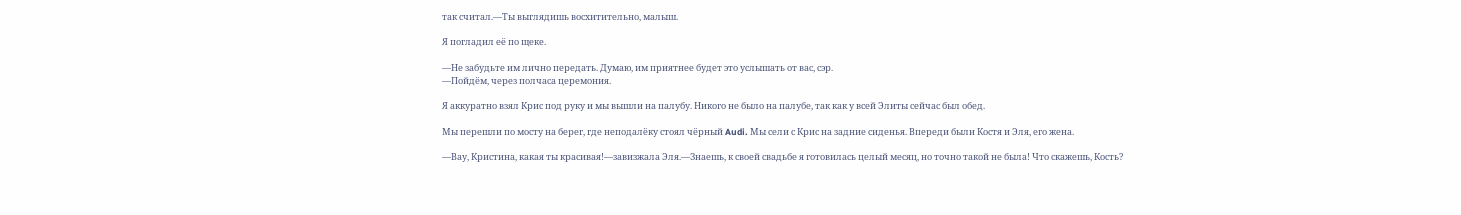так считал.—Ты выглядишь восхитительно, малыш.

Я погладил её по щеке.

—Не забудьте им лично передать. Думаю, им приятнее будет это услышать от вас, сэр.
—Пойдём, через полчаса церемония.

Я аккуратно взял Крис под руку и мы вышли на палубу. Никого не было на палубе, так как у всей Элиты сейчас был обед.

Мы перешли по мосту на берег, где неподалёку стоял чёрный Audi. Мы сели с Крис на задние сиденья. Впереди были Костя и Эля, его жена.

—Вау, Кристина, какая ты красивая!—завизжала Эля.—Знаешь, к своей свадьбе я готовилась целый месяц, но точно такой не была! Что скажешь, Кость?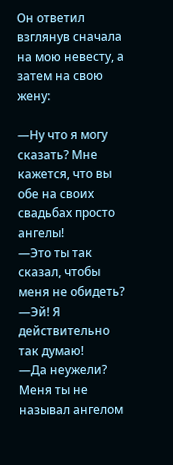Он ответил взглянув сначала на мою невесту, а затем на свою жену:

—Ну что я могу сказать? Мне кажется, что вы обе на своих свадьбах просто ангелы!
—Это ты так сказал, чтобы меня не обидеть?
—Эй! Я действительно так думаю!
—Да неужели? Меня ты не называл ангелом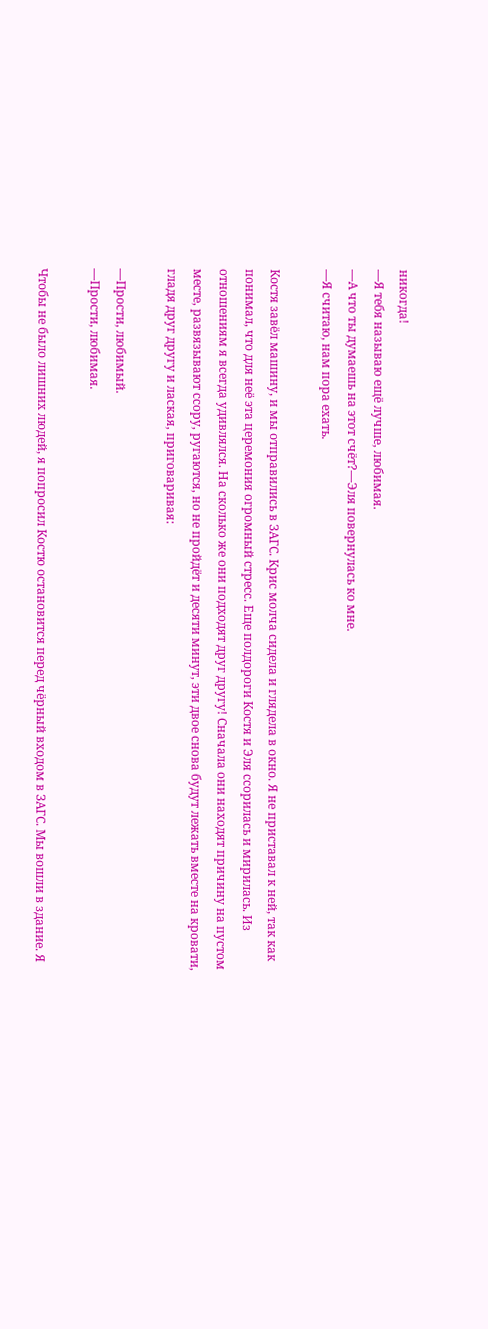никогда!
—Я тебя называю ещё лучше, любимая.
—А что ты думаешь на этот счёт?—Эля повернулась ко мне.
—Я считаю, нам пора ехать.

Костя завёл машину, и мы отправились в ЗАГС. Крис молча сидела и глядела в окно. Я не приставал к ней, так как понимал, что для неё эта церемония огромный стресс. Еще полдороги Костя и Эля ссорилась и мирилась. Из отношениям я всегда удивлялся. На сколько же они подходят друг другу! Сначала они находят причину на пустом месте, развязывают ссору, ругаются, но не пройдёт и десяти минут, эти двое снова будут лежать вместе на кровати, гладя друг другу и лаская, приговаривая:

—Прости, любимый.
—Прости, любимая.

Чтобы не было лишних людей, я попросил Костю остановится перед чёрный входом в ЗАГС. Мы вошли в здание. Я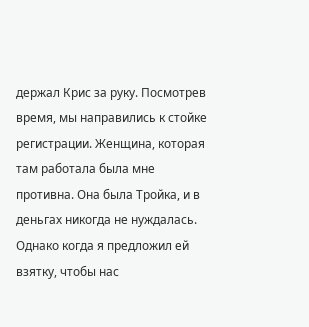держал Крис за руку. Посмотрев время, мы направились к стойке регистрации. Женщина, которая там работала была мне противна. Она была Тройка, и в деньгах никогда не нуждалась. Однако когда я предложил ей взятку, чтобы нас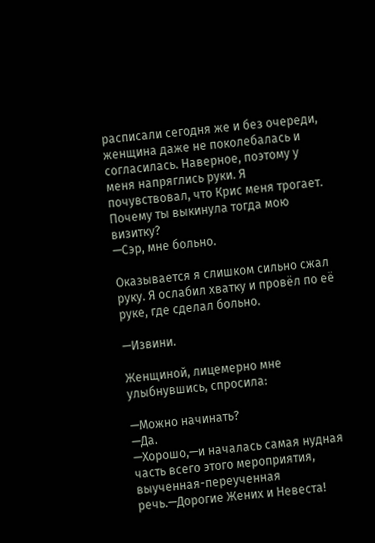расписали сегодня же и без очереди, женщина даже не поколебалась и согласилась. Наверное, поэтому у меня напряглись руки. Я почувствовал, что Крис меня трогает.
Почему ты выкинула тогда мою визитку?
—Сэр, мне больно.

Оказывается я слишком сильно сжал руку. Я ослабил хватку и провёл по её руке, где сделал больно.

—Извини.

Женщиной, лицемерно мне улыбнувшись, спросила:

—Можно начинать?
—Да.
—Хорошо,—и началась самая нудная часть всего этого мероприятия, выученная-переученная речь.—Дорогие Жених и Невеста!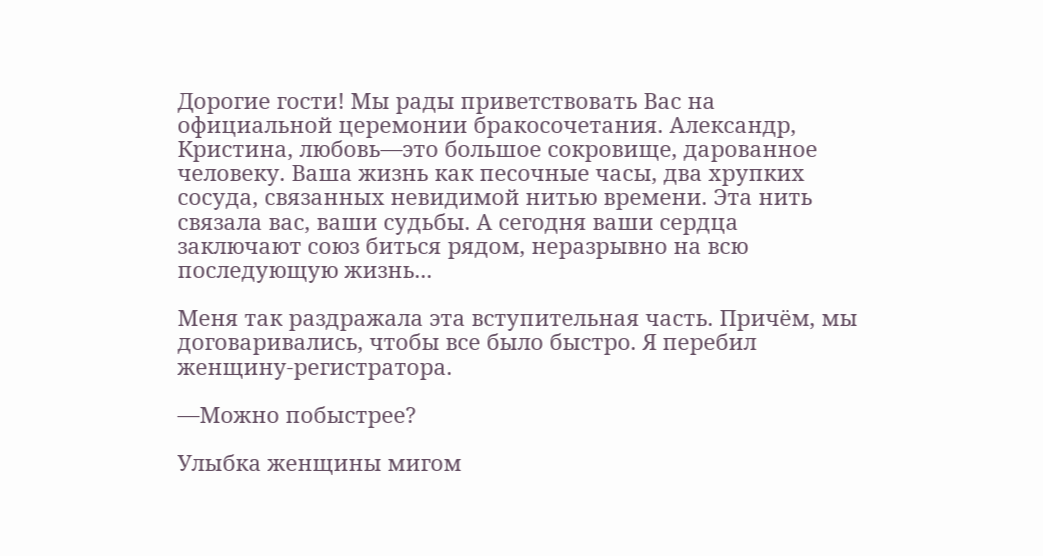Дорогие гости! Мы рады приветствовать Вас на официальной церемонии бракосочетания. Александр, Кристина, любовь—это большое сокровище, дарованное человеку. Ваша жизнь как песочные часы, два хрупких сосуда, связанных невидимой нитью времени. Эта нить связала вас, ваши судьбы. А сегодня ваши сердца заключают союз биться рядом, неразрывно на всю последующую жизнь...

Меня так раздражала эта вступительная часть. Причём, мы договаривались, чтобы все было быстро. Я перебил женщину-регистратора.

—Можно побыстрее?

Улыбка женщины мигом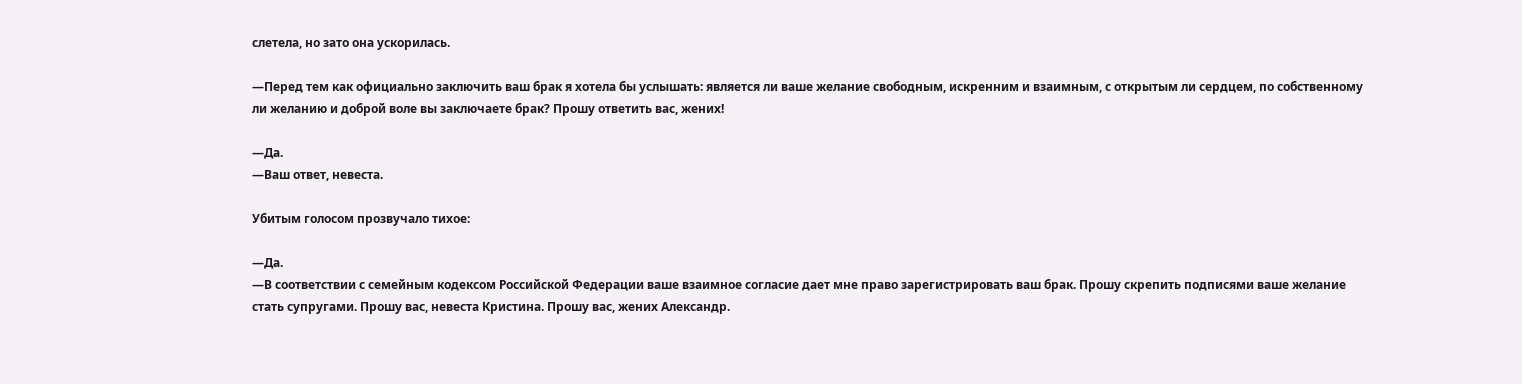слетела, но зато она ускорилась.

—Перед тем как официально заключить ваш брак я хотела бы услышать: является ли ваше желание свободным, искренним и взаимным, с открытым ли сердцем, по собственному ли желанию и доброй воле вы заключаете брак? Прошу ответить вас, жених!

—Да.
—Ваш ответ, невеста.

Убитым голосом прозвучало тихое:

—Да.
—В соответствии с семейным кодексом Российской Федерации ваше взаимное согласие дает мне право зарегистрировать ваш брак. Прошу скрепить подписями ваше желание стать супругами. Прошу вас, невеста Кристина. Прошу вас, жених Александр.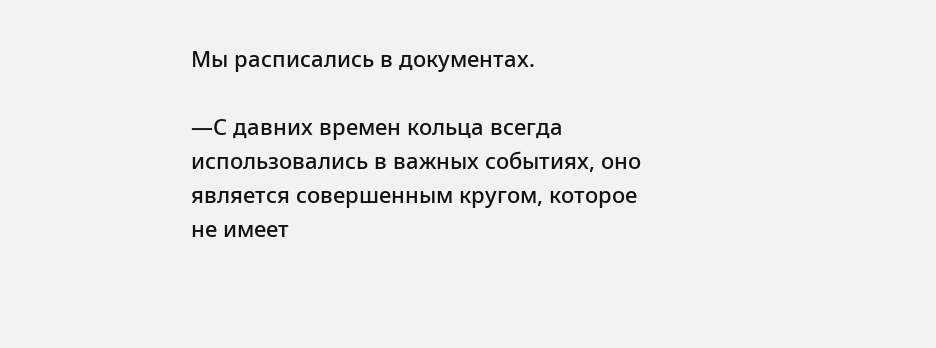Мы расписались в документах.

—С давних времен кольца всегда использовались в важных событиях, оно является совершенным кругом, которое не имеет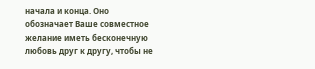начала и конца. Оно обозначает Ваше совместное желание иметь бесконечную любовь друг к другу, чтобы не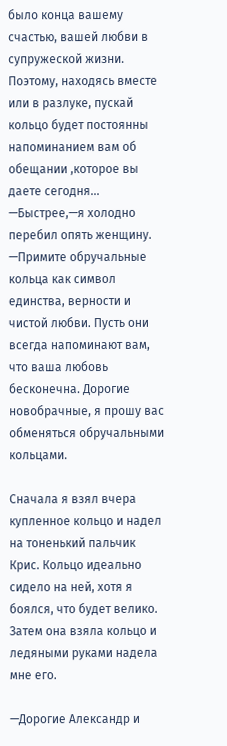было конца вашему счастью, вашей любви в супружеской жизни. Поэтому, находясь вместе или в разлуке, пускай кольцо будет постоянны напоминанием вам об обещании ,которое вы даете сегодня...
—Быстрее,—я холодно перебил опять женщину.
—Примите обручальные кольца как символ единства, верности и чистой любви. Пусть они всегда напоминают вам, что ваша любовь бесконечна. Дорогие новобрачные, я прошу вас обменяться обручальными кольцами.

Сначала я взял вчера купленное кольцо и надел на тоненький пальчик Крис. Кольцо идеально сидело на ней, хотя я боялся, что будет велико. Затем она взяла кольцо и ледяными руками надела мне его.

—Дорогие Александр и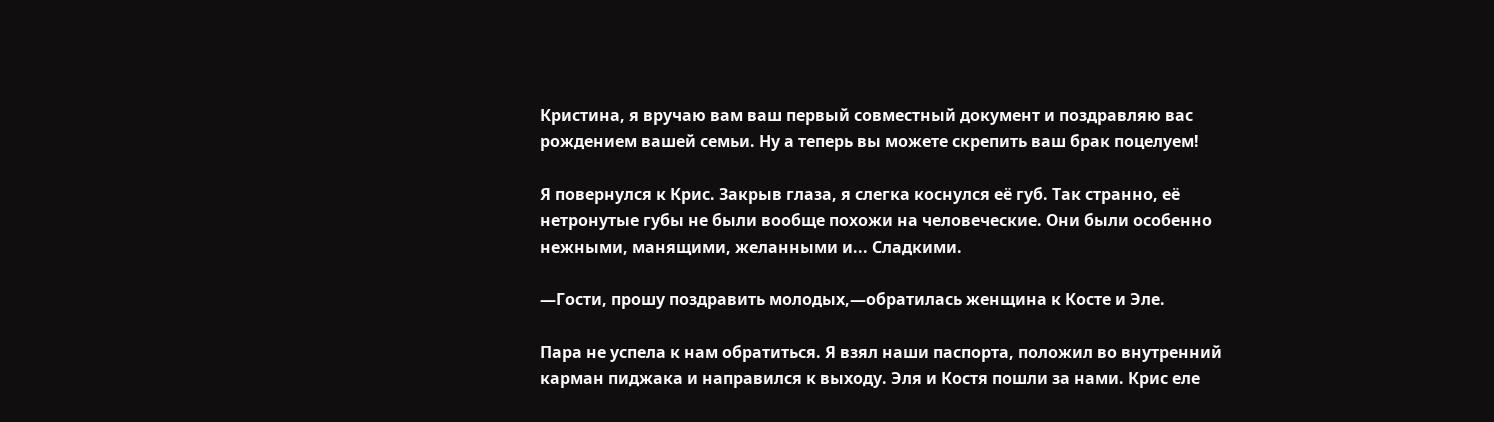Кристина, я вручаю вам ваш первый совместный документ и поздравляю вас рождением вашей семьи. Ну а теперь вы можете скрепить ваш брак поцелуем!

Я повернулся к Крис. Закрыв глаза, я слегка коснулся её губ. Так странно, её нетронутые губы не были вообще похожи на человеческие. Они были особенно нежными, манящими, желанными и... Сладкими.

—Гости, прошу поздравить молодых,—обратилась женщина к Косте и Эле.

Пара не успела к нам обратиться. Я взял наши паспорта, положил во внутренний карман пиджака и направился к выходу. Эля и Костя пошли за нами. Крис еле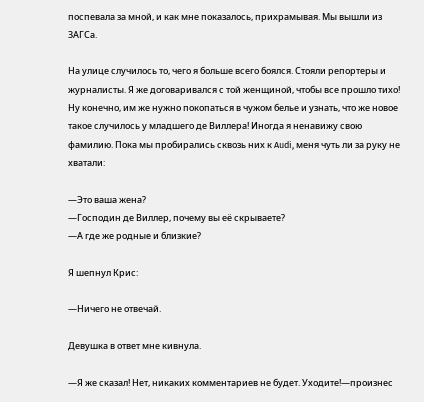поспевала за мной, и как мне показалось, прихрамывая. Мы вышли из ЗАГСа.

На улице случилось то, чего я больше всего боялся. Стояли репортеры и журналисты. Я же договаривался с той женщиной, чтобы все прошло тихо! Ну конечно, им же нужно покопаться в чужом белье и узнать, что же новое такое случилось у младшего де Виллера! Иногда я ненавижу свою фамилию. Пока мы пробирались сквозь них к Audi, меня чуть ли за руку не хватали:

—Это ваша жена?
—Господин де Виллер, почему вы её скрываете?
—А где же родные и близкие?

Я шепнул Крис:

—Ничего не отвечай.

Девушка в ответ мне кивнула.

—Я же сказал! Нет, никаких комментариев не будет. Уходите!—произнес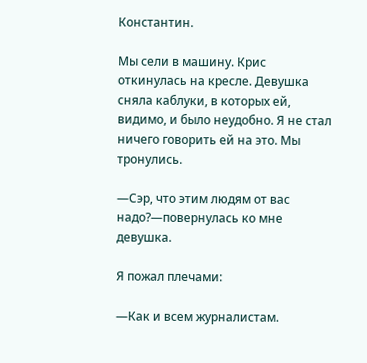Константин.

Мы сели в машину. Крис откинулась на кресле. Девушка сняла каблуки, в которых ей, видимо, и было неудобно. Я не стал ничего говорить ей на это. Мы тронулись.

—Сэр, что этим людям от вас надо?—повернулась ко мне девушка.

Я пожал плечами:

—Как и всем журналистам.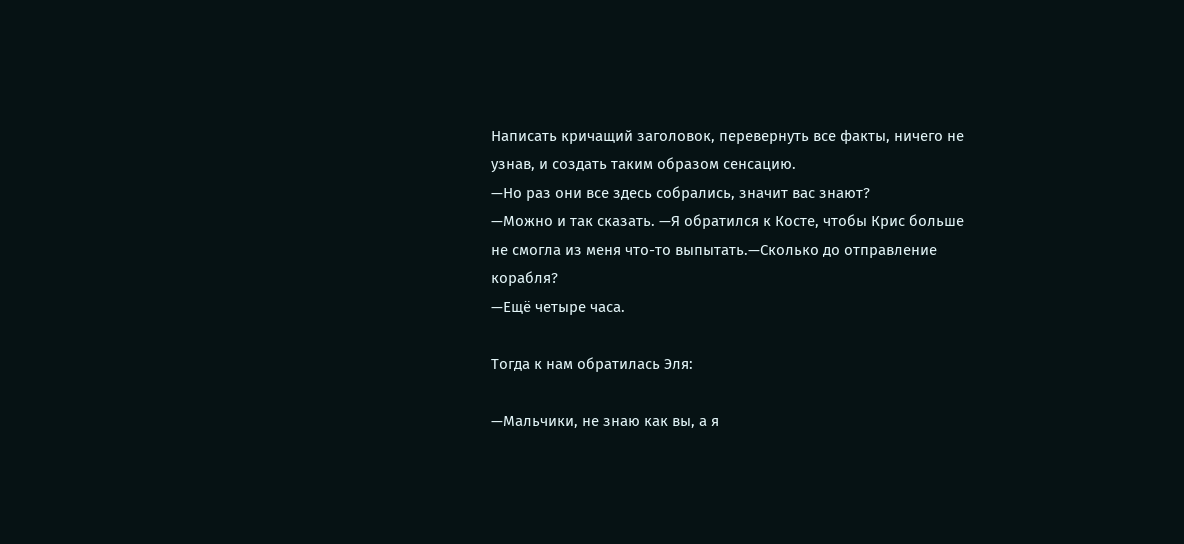Написать кричащий заголовок, перевернуть все факты, ничего не узнав, и создать таким образом сенсацию.
—Но раз они все здесь собрались, значит вас знают?
—Можно и так сказать. —Я обратился к Косте, чтобы Крис больше не смогла из меня что-то выпытать.—Сколько до отправление корабля?
—Ещё четыре часа.

Тогда к нам обратилась Эля:

—Мальчики, не знаю как вы, а я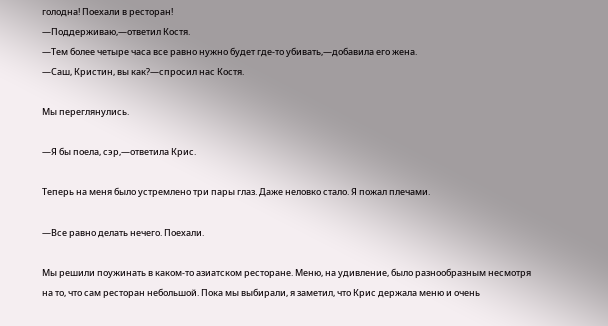голодна! Поехали в ресторан!
—Поддерживаю,—ответил Костя.
—Тем более четыре часа все равно нужно будет где-то убивать,—добавила его жена.
—Саш, Кристин, вы как?—спросил нас Костя.

Мы переглянулись.

—Я бы поела, сэр,—ответила Крис.

Теперь на меня было устремлено три пары глаз. Даже неловко стало. Я пожал плечами.

—Все равно делать нечего. Поехали.

Мы решили поужинать в каком-то азиатском ресторане. Меню, на удивление, было разнообразным несмотря на то, что сам ресторан небольшой. Пока мы выбирали, я заметил, что Крис держала меню и очень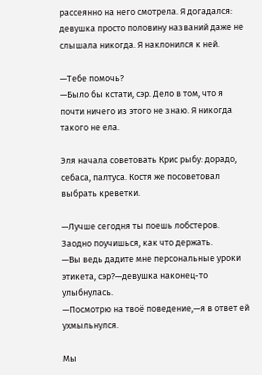рассеянно на него смотрела. Я догадался: девушка просто половину названий даже не слышала никогда. Я наклонился к ней.

—Тебе помочь?
—Было бы кстати, сэр. Дело в том, что я почти ничего из этого не знаю. Я никогда такого не ела.

Эля начала советовать Крис рыбу: дорадо, себаса, палтуса. Костя же посоветовал выбрать креветки.

—Лучше сегодня ты поешь лобстеров. Заодно поучишься, как что держать.
—Вы ведь дадите мне персональные уроки этикета, сэр?—девушка наконец-то улыбнулась.
—Посмотрю на твоё поведение,—я в ответ ей ухмыльнулся.

Мы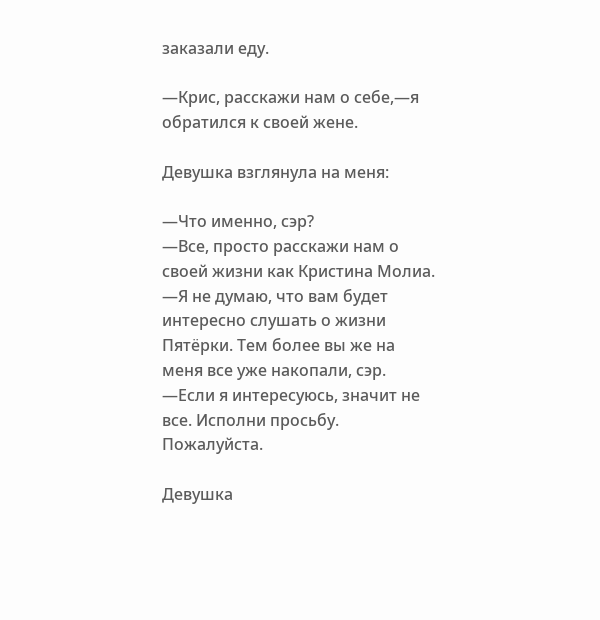заказали еду.

—Крис, расскажи нам о себе,—я обратился к своей жене.

Девушка взглянула на меня:

—Что именно, сэр?
—Все, просто расскажи нам о своей жизни как Кристина Молиа.
—Я не думаю, что вам будет интересно слушать о жизни Пятёрки. Тем более вы же на меня все уже накопали, сэр.
—Если я интересуюсь, значит не все. Исполни просьбу. Пожалуйста.

Девушка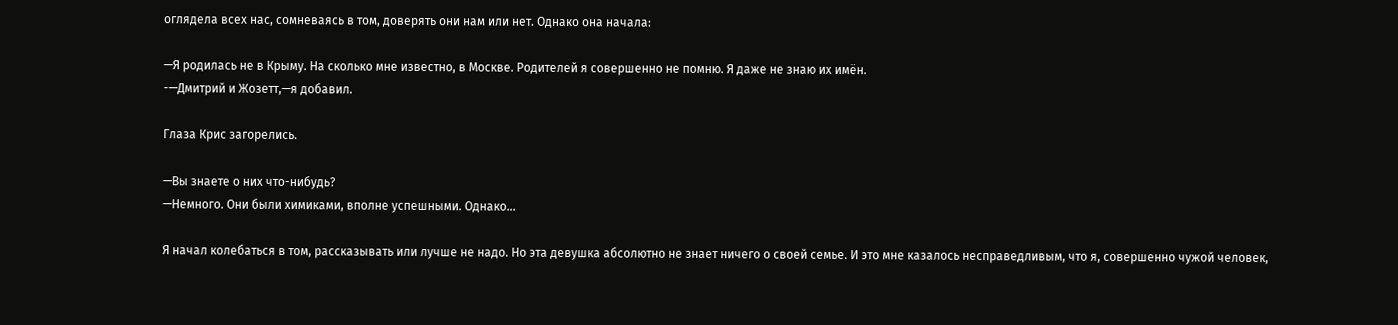оглядела всех нас, сомневаясь в том, доверять они нам или нет. Однако она начала:

—Я родилась не в Крыму. На сколько мне известно, в Москве. Родителей я совершенно не помню. Я даже не знаю их имён.
-—Дмитрий и Жозетт,—я добавил.

Глаза Крис загорелись.

—Вы знаете о них что-нибудь?
—Немного. Они были химиками, вполне успешными. Однако...

Я начал колебаться в том, рассказывать или лучше не надо. Но эта девушка абсолютно не знает ничего о своей семье. И это мне казалось несправедливым, что я, совершенно чужой человек,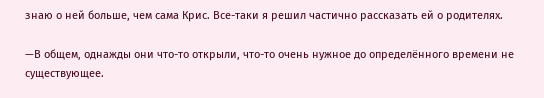знаю о ней больше, чем сама Крис. Все-таки я решил частично рассказать ей о родителях.

—В общем, однажды они что-то открыли, что-то очень нужное до определённого времени не существующее.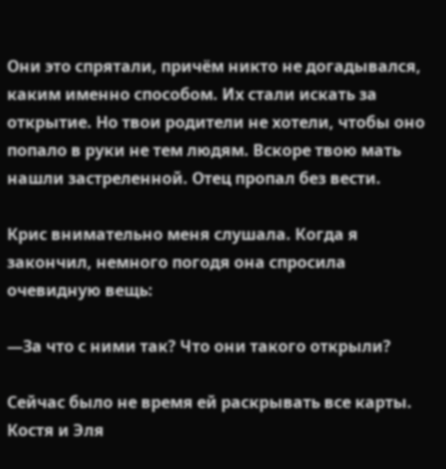Они это спрятали, причём никто не догадывался, каким именно способом. Их стали искать за открытие. Но твои родители не хотели, чтобы оно попало в руки не тем людям. Вскоре твою мать нашли застреленной. Отец пропал без вести.

Крис внимательно меня слушала. Когда я закончил, немного погодя она спросила очевидную вещь:

—За что с ними так? Что они такого открыли?

Сейчас было не время ей раскрывать все карты. Костя и Эля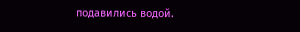подавились водой.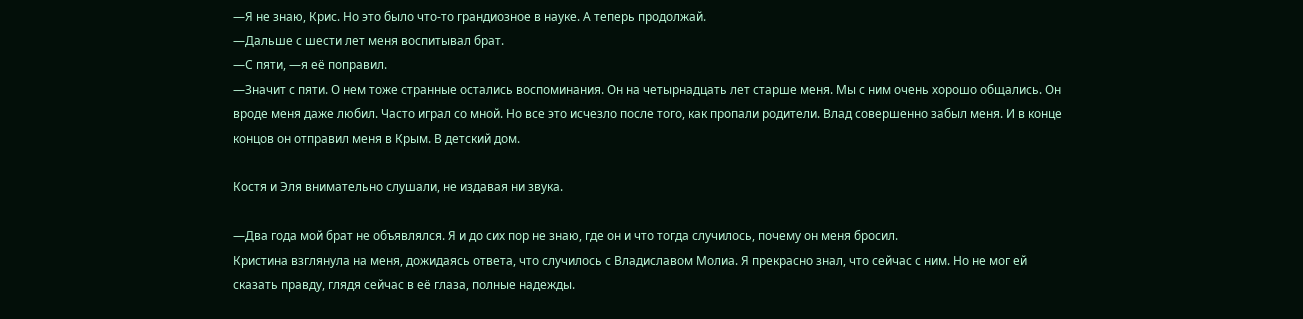—Я не знаю, Крис. Но это было что-то грандиозное в науке. А теперь продолжай.
—Дальше с шести лет меня воспитывал брат.
—С пяти, —я её поправил.
—Значит с пяти. О нем тоже странные остались воспоминания. Он на четырнадцать лет старше меня. Мы с ним очень хорошо общались. Он вроде меня даже любил. Часто играл со мной. Но все это исчезло после того, как пропали родители. Влад совершенно забыл меня. И в конце концов он отправил меня в Крым. В детский дом.

Костя и Эля внимательно слушали, не издавая ни звука.

—Два года мой брат не объявлялся. Я и до сих пор не знаю, где он и что тогда случилось, почему он меня бросил.
Кристина взглянула на меня, дожидаясь ответа, что случилось с Владиславом Молиа. Я прекрасно знал, что сейчас с ним. Но не мог ей сказать правду, глядя сейчас в её глаза, полные надежды.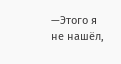—Этого я не нашёл,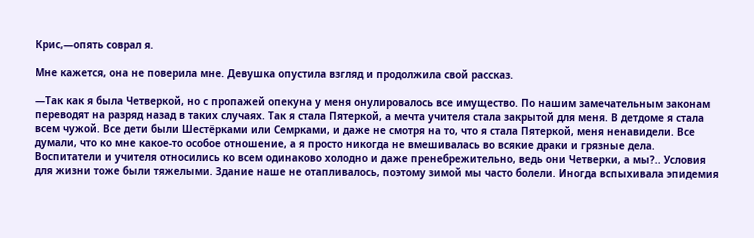Крис,—опять соврал я.

Мне кажется, она не поверила мне. Девушка опустила взгляд и продолжила свой рассказ.

—Так как я была Четверкой, но с пропажей опекуна у меня онулировалось все имущество. По нашим замечательным законам переводят на разряд назад в таких случаях. Так я стала Пятеркой, а мечта учителя стала закрытой для меня. В детдоме я стала всем чужой. Все дети были Шестёрками или Семрками, и даже не смотря на то, что я стала Пятеркой, меня ненавидели. Все думали, что ко мне какое-то особое отношение, а я просто никогда не вмешивалась во всякие драки и грязные дела. Воспитатели и учителя относились ко всем одинаково холодно и даже пренебрежительно, ведь они Четверки, а мы?.. Условия для жизни тоже были тяжелыми. Здание наше не отапливалось, поэтому зимой мы часто болели. Иногда вспыхивала эпидемия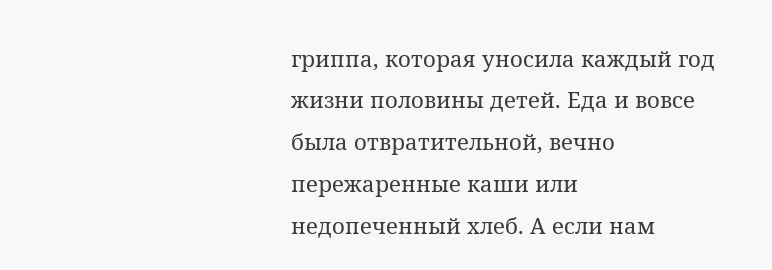гриппа, которая уносила каждый год жизни половины детей. Еда и вовсе была отвратительной, вечно пережаренные каши или недопеченный хлеб. А если нам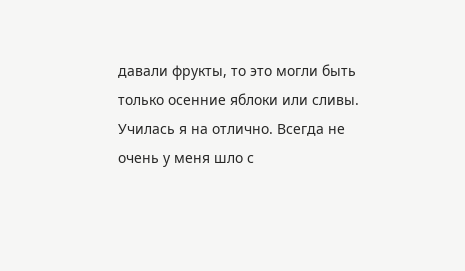давали фрукты, то это могли быть только осенние яблоки или сливы. Училась я на отлично. Всегда не очень у меня шло с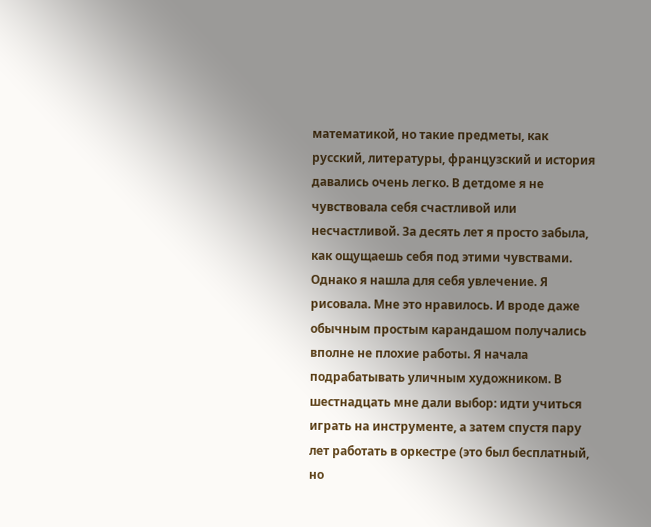математикой, но такие предметы, как русский, литературы, французский и история давались очень легко. В детдоме я не чувствовала себя счастливой или несчастливой. За десять лет я просто забыла, как ощущаешь себя под этими чувствами. Однако я нашла для себя увлечение. Я рисовала. Мне это нравилось. И вроде даже обычным простым карандашом получались вполне не плохие работы. Я начала подрабатывать уличным художником. В шестнадцать мне дали выбор: идти учиться играть на инструменте, а затем спустя пару лет работать в оркестре (это был бесплатный, но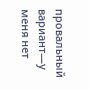провальный вариант—у меня нет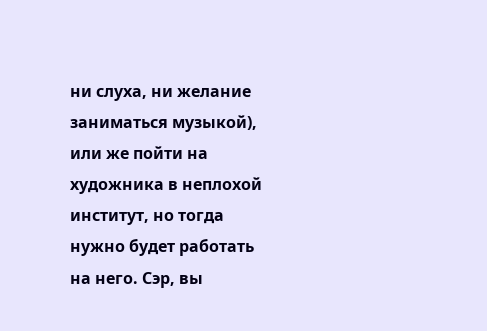ни слуха, ни желание заниматься музыкой), или же пойти на художника в неплохой институт, но тогда нужно будет работать на него. Сэр, вы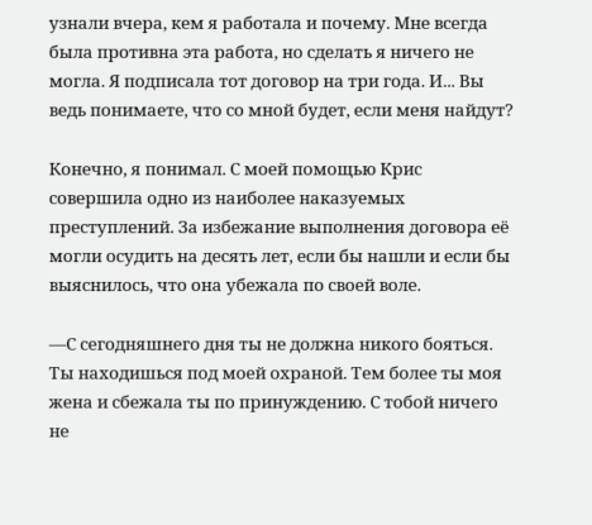узнали вчера, кем я работала и почему. Мне всегда была противна эта работа, но сделать я ничего не могла. Я подписала тот договор на три года. И... Вы ведь понимаете, что со мной будет, если меня найдут?

Конечно, я понимал. С моей помощью Крис совершила одно из наиболее наказуемых преступлений. За избежание выполнения договора её могли осудить на десять лет, если бы нашли и если бы выяснилось, что она убежала по своей воле.

—С сегодняшнего дня ты не должна никого бояться. Ты находишься под моей охраной. Тем более ты моя жена и сбежала ты по принуждению. С тобой ничего не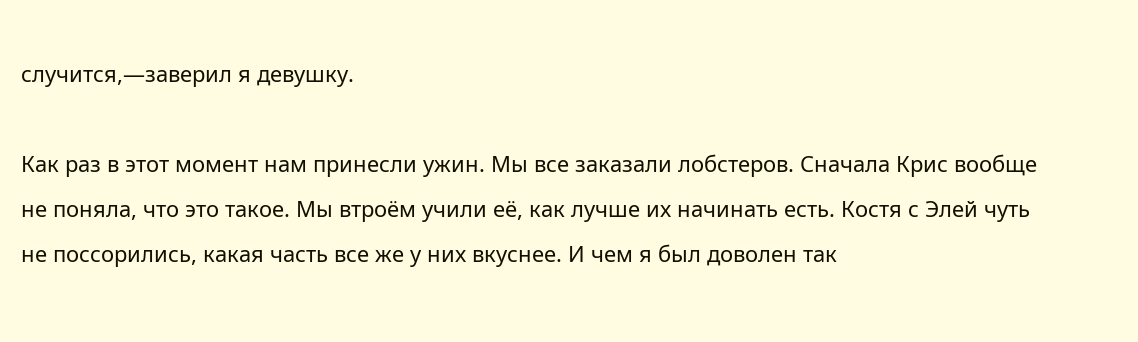случится,—заверил я девушку.

Как раз в этот момент нам принесли ужин. Мы все заказали лобстеров. Сначала Крис вообще не поняла, что это такое. Мы втроём учили её, как лучше их начинать есть. Костя с Элей чуть не поссорились, какая часть все же у них вкуснее. И чем я был доволен так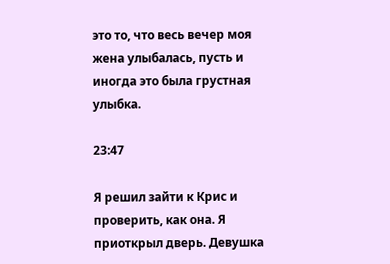это то, что весь вечер моя жена улыбалась, пусть и иногда это была грустная улыбка.

23:47

Я решил зайти к Крис и проверить, как она. Я приоткрыл дверь. Девушка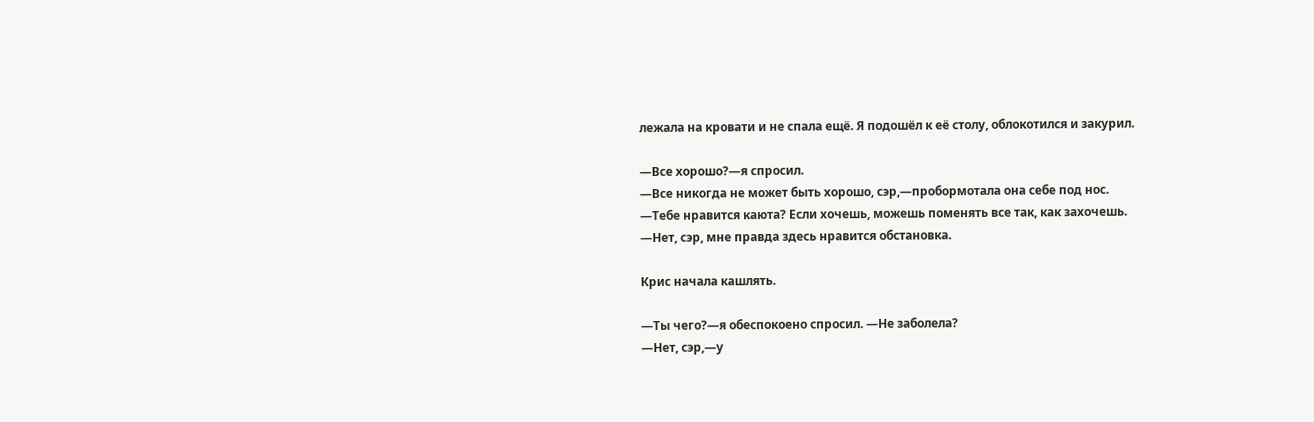лежала на кровати и не спала ещё. Я подошёл к её столу, облокотился и закурил.

—Все хорошо?—я спросил.
—Все никогда не может быть хорошо, сэр,—пробормотала она себе под нос.
—Тебе нравится каюта? Если хочешь, можешь поменять все так, как захочешь.
—Нет, сэр, мне правда здесь нравится обстановка.

Крис начала кашлять.

—Ты чего?—я обеспокоено спросил. —Не заболела?
—Нет, сэр,—у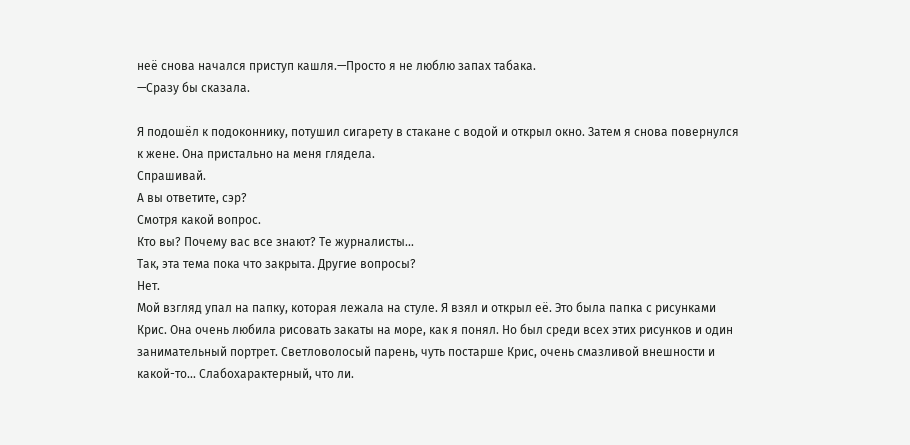неё снова начался приступ кашля.—Просто я не люблю запах табака.
—Сразу бы сказала.

Я подошёл к подоконнику, потушил сигарету в стакане с водой и открыл окно. Затем я снова повернулся к жене. Она пристально на меня глядела.
Спрашивай.
А вы ответите, сэр?
Смотря какой вопрос.
Кто вы? Почему вас все знают? Те журналисты...
Так, эта тема пока что закрыта. Другие вопросы?
Нет.
Мой взгляд упал на папку, которая лежала на стуле. Я взял и открыл её. Это была папка с рисунками Крис. Она очень любила рисовать закаты на море, как я понял. Но был среди всех этих рисунков и один занимательный портрет. Светловолосый парень, чуть постарше Крис, очень смазливой внешности и какой-то... Слабохарактерный, что ли.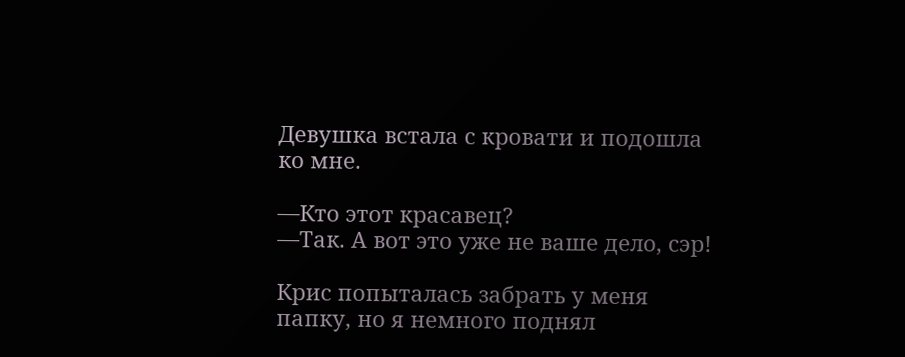Девушка встала с кровати и подошла ко мне.

—Кто этот красавец?
—Так. А вот это уже не ваше дело, сэр!

Крис попыталась забрать у меня папку, но я немного поднял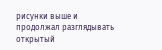рисунки выше и продолжал разглядывать открытый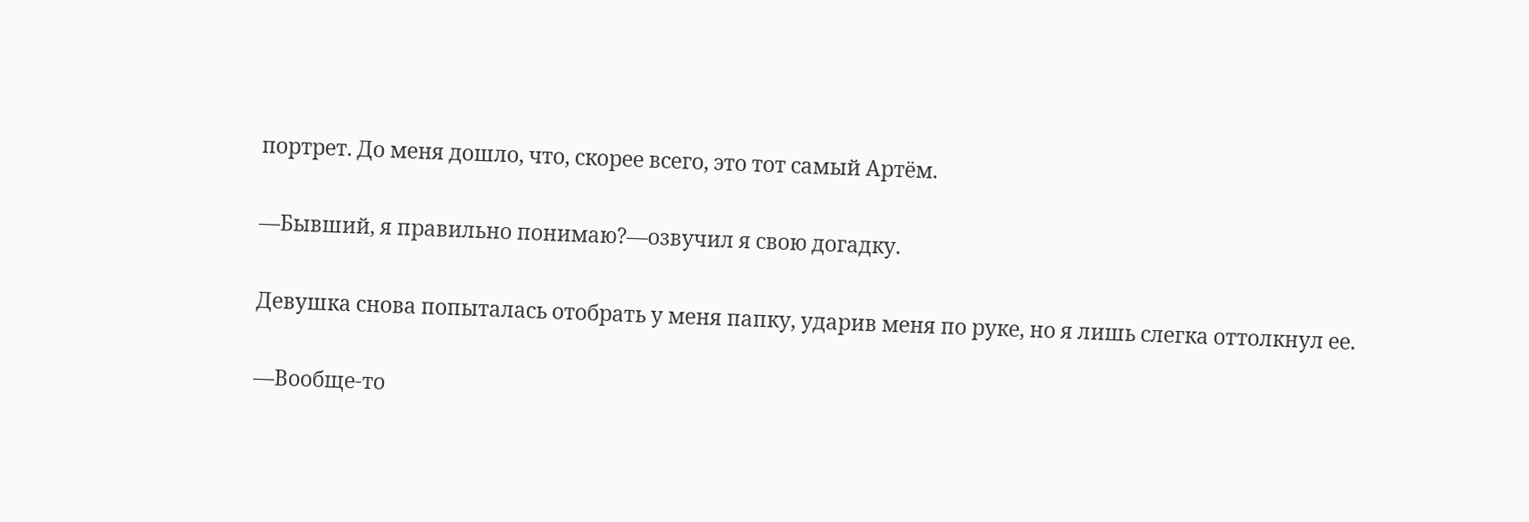портрет. До меня дошло, что, скорее всего, это тот самый Артём.

—Бывший, я правильно понимаю?—озвучил я свою догадку.

Девушка снова попыталась отобрать у меня папку, ударив меня по руке, но я лишь слегка оттолкнул ее.

—Вообще-то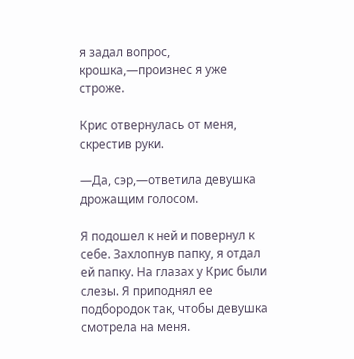я задал вопрос, крошка,—произнес я уже строже.

Крис отвернулась от меня, скрестив руки.

—Да, сэр,—ответила девушка дрожащим голосом.

Я подошел к ней и повернул к себе. Захлопнув папку, я отдал ей папку. На глазах у Крис были слезы. Я приподнял ее подбородок так, чтобы девушка смотрела на меня.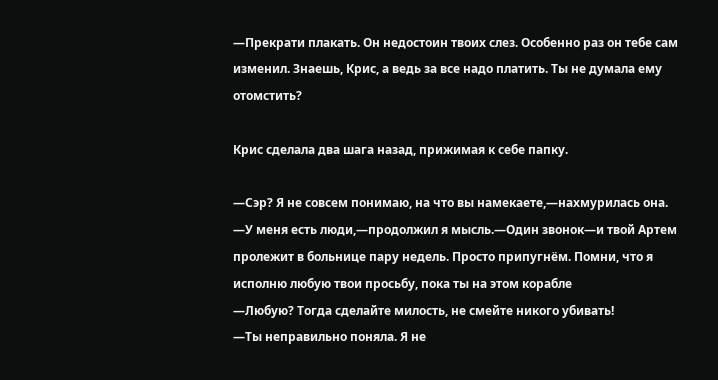—Прекрати плакать. Он недостоин твоих слез. Особенно раз он тебе сам изменил. Знаешь, Крис, а ведь за все надо платить. Ты не думала ему отомстить?

Крис сделала два шага назад, прижимая к себе папку.

—Сэр? Я не совсем понимаю, на что вы намекаете,—нахмурилась она.
—У меня есть люди,—продолжил я мысль.—Один звонок—и твой Артем пролежит в больнице пару недель. Просто припугнём. Помни, что я исполню любую твои просьбу, пока ты на этом корабле
—Любую? Тогда сделайте милость, не смейте никого убивать!
—Ты неправильно поняла. Я не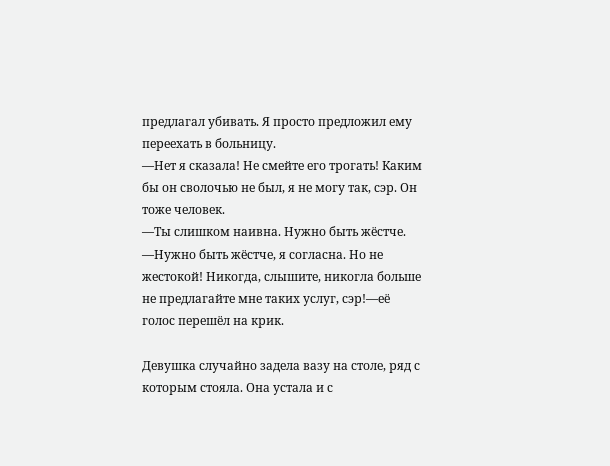предлагал убивать. Я просто предложил ему переехать в больницу.
—Нет я сказала! Не смейте его трогать! Каким бы он сволочью не был, я не могу так, сэр. Он тоже человек.
—Ты слишком наивна. Нужно быть жёстче.
—Нужно быть жёстче, я согласна. Но не жестокой! Никогда, слышите, никогла больше не предлагайте мне таких услуг, сэр!—её голос перешёл на крик.

Девушка случайно задела вазу на столе, ряд с которым стояла. Она устала и с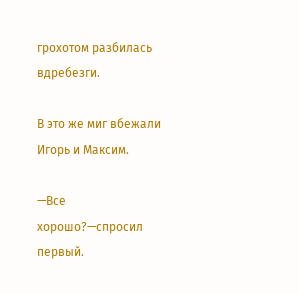грохотом разбилась вдребезги.

В это же миг вбежали Игорь и Максим.

—Все хорошо?—спросил первый.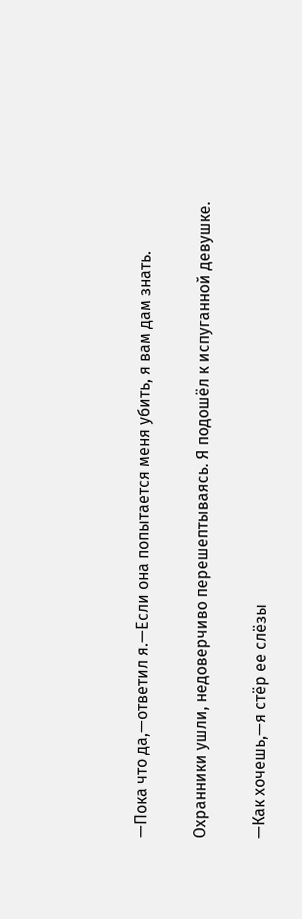—Пока что да,—ответил я.—Если она попытается меня убить, я вам дам знать.

Охранники ушли, недоверчиво перешептываясь. Я подошёл к испуганной девушке.

—Как хочешь,—я стёр ее слёзы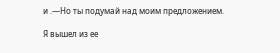и .—Но ты подумай над моим предложением.

Я вышел из ее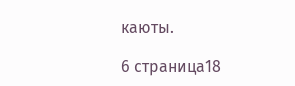каюты.

6 страница18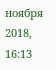ноября 2018, 16:13